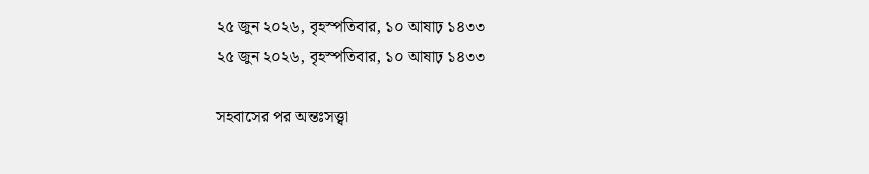২৫ জুন ২০২৬, বৃহস্পতিবার, ১০ আষাঢ় ১৪৩৩
২৫ জুন ২০২৬, বৃহস্পতিবার, ১০ আষাঢ় ১৪৩৩

সহবাসের পর অন্তঃসত্ত্বা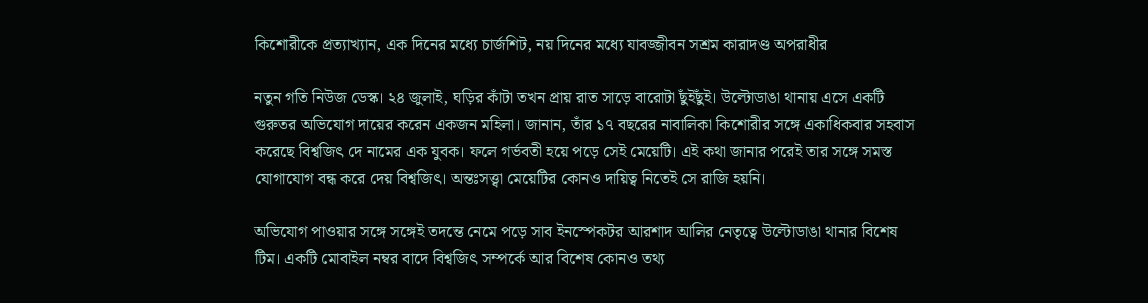কিশোরীকে প্রত্যাখ্যান, এক দিনের মধ্যে চার্জশিট, নয় দিনের মধ্যে যাবজ্জীবন সশ্রম কারাদণ্ড অপরাধীর

নতুন গতি নিউজ ডেস্ক। ২৪ জুলাই, ঘড়ির কাঁটা তখন প্রায় রাত সাড়ে বারোটা ছুঁইছুঁই। উল্টোডাঙা থানায় এসে একটি গুরুতর অভিযোগ দায়ের করেন একজন মহিলা। জানান, তাঁর ১৭ বছরের নাবালিকা কিশোরীর সঙ্গে একাধিকবার সহবাস করেছে বিশ্বজিৎ দে নামের এক যুবক। ফলে গর্ভবতী হয়ে পড়ে সেই মেয়েটি। এই কথা জানার পরেই তার সঙ্গে সমস্ত যোগাযোগ বন্ধ করে দেয় বিশ্বজিৎ। অন্তঃসত্ত্বা মেয়েটির কোনও দায়িত্ব নিতেই সে রাজি হয়নি।

অভিযোগ পাওয়ার সঙ্গে সঙ্গেই তদন্তে নেমে পড়ে সাব ইনস্পেকটর আরশাদ আলির নেতৃত্বে উল্টোডাঙা থানার বিশেষ টিম। একটি মোবাইল নম্বর বাদে বিশ্বজিৎ সম্পর্কে আর বিশেষ কোনও তথ্য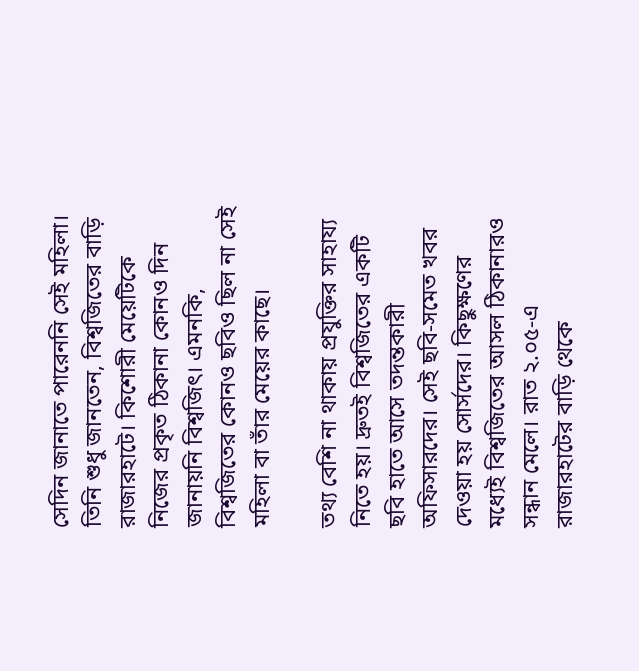সেদিন জানাতে পারেননি সেই মহিলা। তিনি শুধু জানতেন, বিশ্বজিতের বাড়ি রাজারহাটে। কিশোরী মেয়েটিকে নিজের প্রকৃত ঠিকানা কোনও দিন জানায়নি বিশ্বজিৎ। এমনকি, বিশ্বজিতের কোনও ছবিও ছিল না সেই মহিলা বা তাঁর মেয়ের কাছে।

তথ্য বেশি না থাকায় প্রযুক্তির সাহায্য নিতে হয়। দ্রুতই বিশ্বজিতের একটি ছবি হাতে আসে তদন্তকারী অফিসারদের। সেই ছবি-সমেত খবর দেওয়া হয় সোর্সদের। কিছুক্ষণের মধ্যেই বিশ্বজিতের আসল ঠিকানারও সন্ধান মেলে। রাত ২.০৫-এ রাজারহাটের বাড়ি থেকে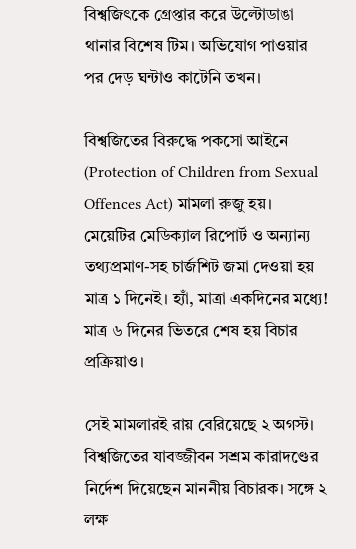বিশ্বজিৎকে গ্রেপ্তার করে উল্টোডাঙা থানার বিশেষ টিম। অভিযোগ পাওয়ার পর দেড় ঘন্টাও কাটেনি তখন।

বিশ্বজিতের বিরুদ্ধে পকসো আইনে (Protection of Children from Sexual Offences Act) মামলা রুজু হয়। মেয়েটির মেডিক্যাল রিপোর্ট ও অন্যান্য তথ্যপ্রমাণ-সহ চার্জশিট জমা দেওয়া হয় মাত্র ১ দিনেই। হ্যাঁ, মাত্রা একদিনের মধ্যে! মাত্র ৬ দিনের ভিতরে শেষ হয় বিচার প্রক্রিয়াও।

সেই মামলারই রায় বেরিয়েছে ২ অগস্ট। বিশ্বজিতের যাবজ্জীবন সশ্রম কারাদণ্ডের নির্দেশ দিয়েছেন মাননীয় বিচারক। সঙ্গে ২ লক্ষ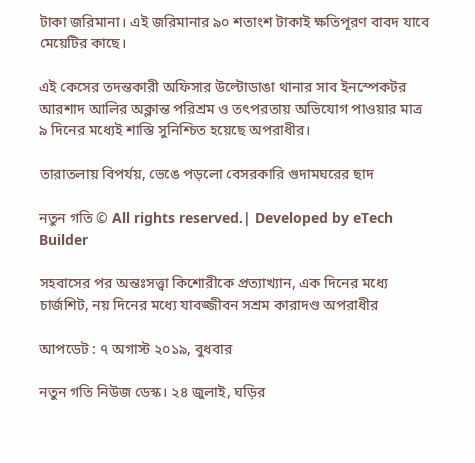টাকা জরিমানা। এই জরিমানার ৯০ শতাংশ টাকাই ক্ষতিপূরণ বাবদ যাবে মেয়েটির কাছে।

এই কেসের তদন্তকারী অফিসার উল্টোডাঙা থানার সাব ইনস্পেকটর আরশাদ আলির অক্লান্ত পরিশ্রম ও তৎপরতায় অভিযোগ পাওয়ার মাত্র ৯ দিনের মধ্যেই শাস্তি সুনিশ্চিত হয়েছে অপরাধীর।

তারাতলায় বিপর্যয়, ভেঙে পড়লো বেসরকারি গুদামঘরের ছাদ

নতুন গতি © All rights reserved.| Developed by eTech Builder

সহবাসের পর অন্তঃসত্ত্বা কিশোরীকে প্রত্যাখ্যান, এক দিনের মধ্যে চার্জশিট, নয় দিনের মধ্যে যাবজ্জীবন সশ্রম কারাদণ্ড অপরাধীর

আপডেট : ৭ অগাস্ট ২০১৯, বুধবার

নতুন গতি নিউজ ডেস্ক। ২৪ জুলাই, ঘড়ির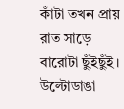কাঁটা তখন প্রায় রাত সাড়ে বারোটা ছুঁইছুঁই। উল্টোডাঙা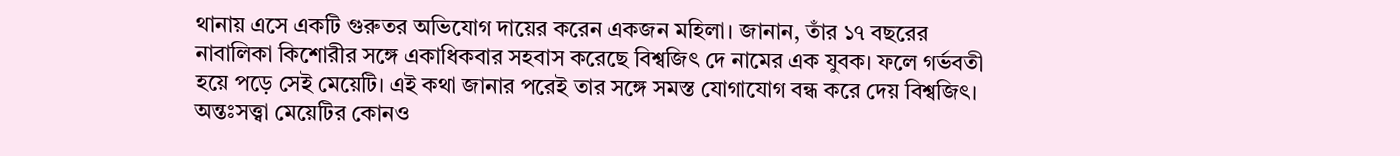থানায় এসে একটি গুরুতর অভিযোগ দায়ের করেন একজন মহিলা। জানান, তাঁর ১৭ বছরের নাবালিকা কিশোরীর সঙ্গে একাধিকবার সহবাস করেছে বিশ্বজিৎ দে নামের এক যুবক। ফলে গর্ভবতী হয়ে পড়ে সেই মেয়েটি। এই কথা জানার পরেই তার সঙ্গে সমস্ত যোগাযোগ বন্ধ করে দেয় বিশ্বজিৎ। অন্তঃসত্ত্বা মেয়েটির কোনও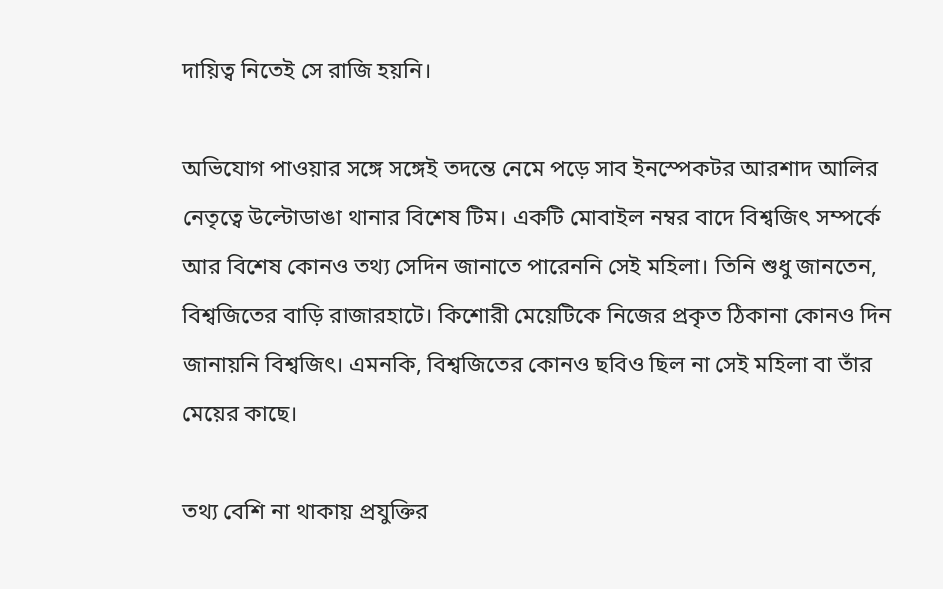দায়িত্ব নিতেই সে রাজি হয়নি।

অভিযোগ পাওয়ার সঙ্গে সঙ্গেই তদন্তে নেমে পড়ে সাব ইনস্পেকটর আরশাদ আলির নেতৃত্বে উল্টোডাঙা থানার বিশেষ টিম। একটি মোবাইল নম্বর বাদে বিশ্বজিৎ সম্পর্কে আর বিশেষ কোনও তথ্য সেদিন জানাতে পারেননি সেই মহিলা। তিনি শুধু জানতেন, বিশ্বজিতের বাড়ি রাজারহাটে। কিশোরী মেয়েটিকে নিজের প্রকৃত ঠিকানা কোনও দিন জানায়নি বিশ্বজিৎ। এমনকি, বিশ্বজিতের কোনও ছবিও ছিল না সেই মহিলা বা তাঁর মেয়ের কাছে।

তথ্য বেশি না থাকায় প্রযুক্তির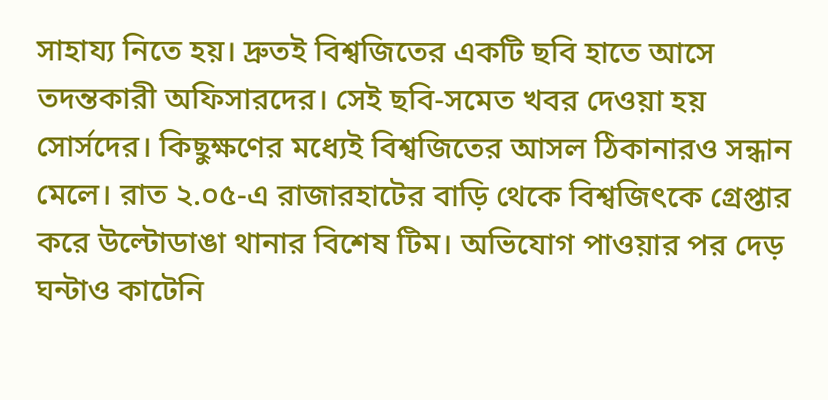সাহায্য নিতে হয়। দ্রুতই বিশ্বজিতের একটি ছবি হাতে আসে তদন্তকারী অফিসারদের। সেই ছবি-সমেত খবর দেওয়া হয় সোর্সদের। কিছুক্ষণের মধ্যেই বিশ্বজিতের আসল ঠিকানারও সন্ধান মেলে। রাত ২.০৫-এ রাজারহাটের বাড়ি থেকে বিশ্বজিৎকে গ্রেপ্তার করে উল্টোডাঙা থানার বিশেষ টিম। অভিযোগ পাওয়ার পর দেড় ঘন্টাও কাটেনি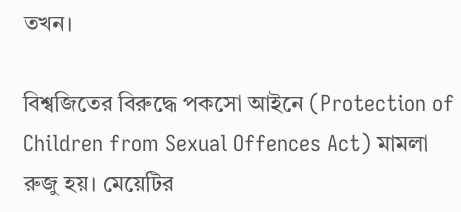তখন।

বিশ্বজিতের বিরুদ্ধে পকসো আইনে (Protection of Children from Sexual Offences Act) মামলা রুজু হয়। মেয়েটির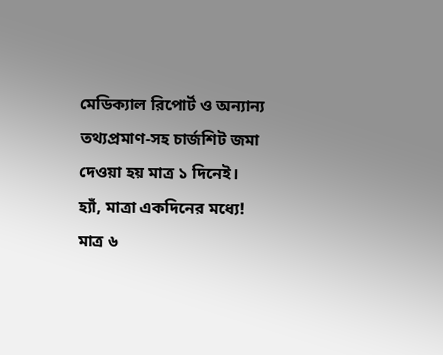মেডিক্যাল রিপোর্ট ও অন্যান্য তথ্যপ্রমাণ-সহ চার্জশিট জমা দেওয়া হয় মাত্র ১ দিনেই। হ্যাঁ, মাত্রা একদিনের মধ্যে! মাত্র ৬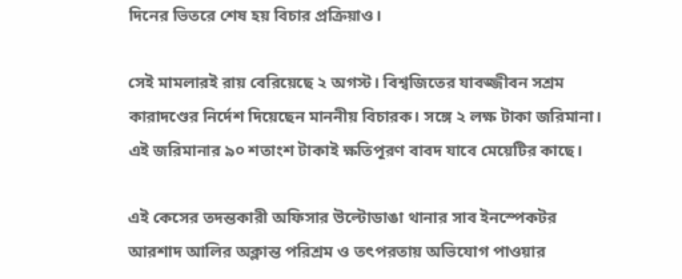দিনের ভিতরে শেষ হয় বিচার প্রক্রিয়াও।

সেই মামলারই রায় বেরিয়েছে ২ অগস্ট। বিশ্বজিতের যাবজ্জীবন সশ্রম কারাদণ্ডের নির্দেশ দিয়েছেন মাননীয় বিচারক। সঙ্গে ২ লক্ষ টাকা জরিমানা। এই জরিমানার ৯০ শতাংশ টাকাই ক্ষতিপূরণ বাবদ যাবে মেয়েটির কাছে।

এই কেসের তদন্তকারী অফিসার উল্টোডাঙা থানার সাব ইনস্পেকটর আরশাদ আলির অক্লান্ত পরিশ্রম ও তৎপরতায় অভিযোগ পাওয়ার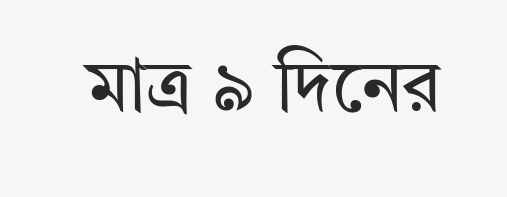মাত্র ৯ দিনের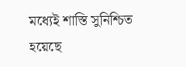মধ্যেই শাস্তি সুনিশ্চিত হয়েছে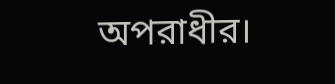অপরাধীর।